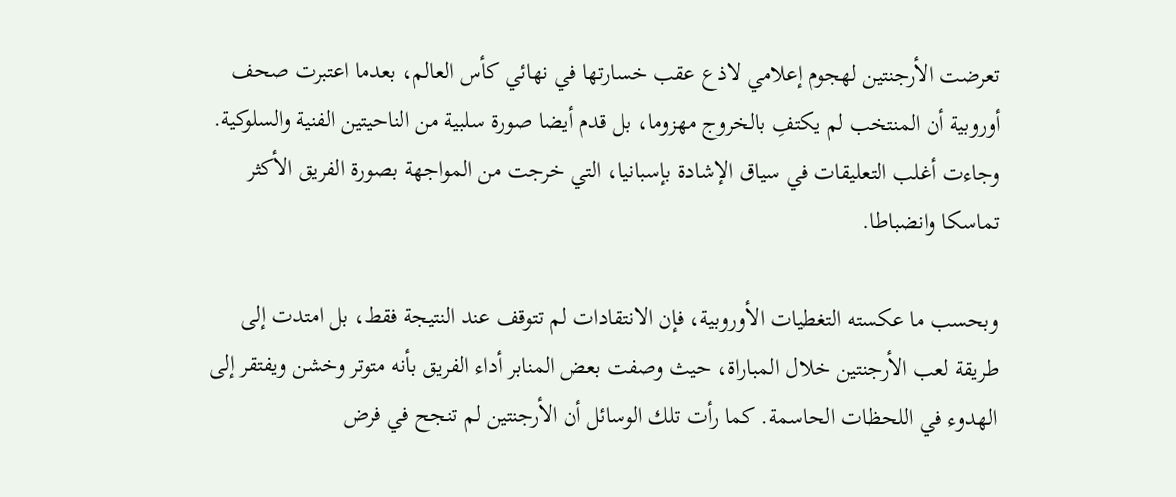تعرضت الأرجنتين لهجوم إعلامي لاذع عقب خسارتها في نهائي كأس العالم، بعدما اعتبرت صحف أوروبية أن المنتخب لم يكتفِ بالخروج مهزوما، بل قدم أيضا صورة سلبية من الناحيتين الفنية والسلوكية. وجاءت أغلب التعليقات في سياق الإشادة بإسبانيا، التي خرجت من المواجهة بصورة الفريق الأكثر تماسكا وانضباطا.

وبحسب ما عكسته التغطيات الأوروبية، فإن الانتقادات لم تتوقف عند النتيجة فقط، بل امتدت إلى طريقة لعب الأرجنتين خلال المباراة، حيث وصفت بعض المنابر أداء الفريق بأنه متوتر وخشن ويفتقر إلى الهدوء في اللحظات الحاسمة. كما رأت تلك الوسائل أن الأرجنتين لم تنجح في فرض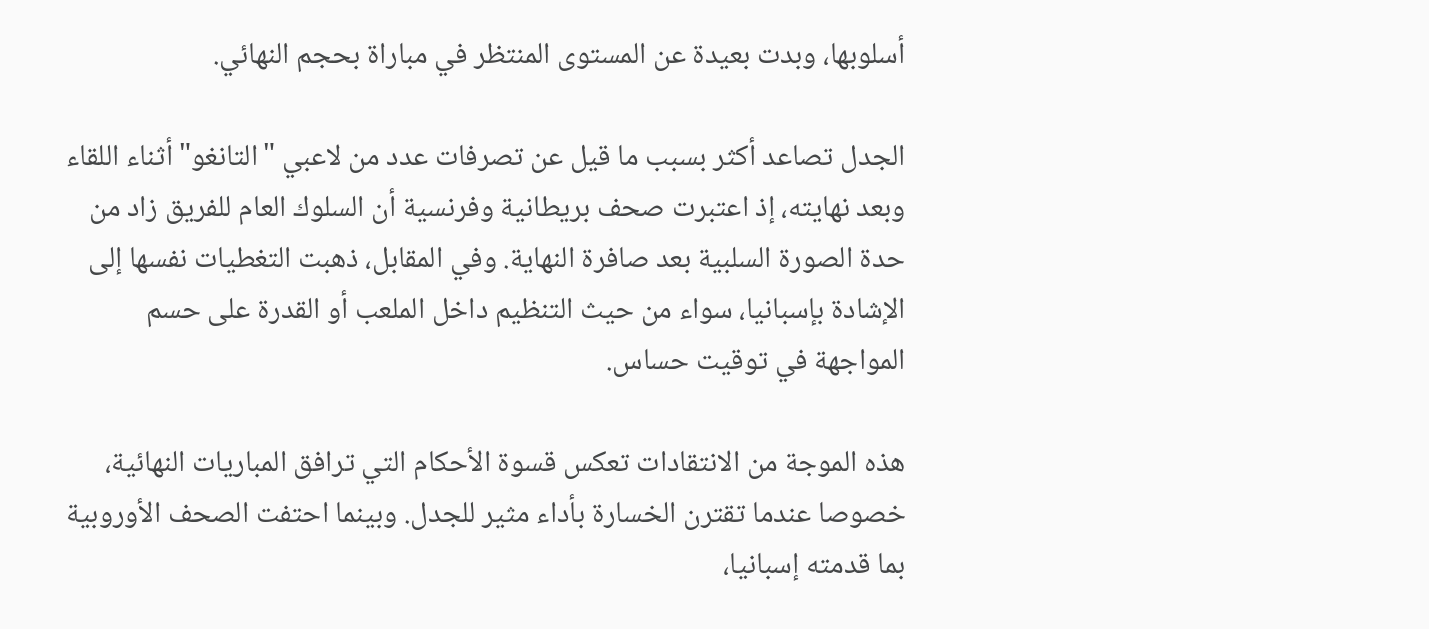أسلوبها، وبدت بعيدة عن المستوى المنتظر في مباراة بحجم النهائي.

الجدل تصاعد أكثر بسبب ما قيل عن تصرفات عدد من لاعبي "التانغو" أثناء اللقاء وبعد نهايته، إذ اعتبرت صحف بريطانية وفرنسية أن السلوك العام للفريق زاد من حدة الصورة السلبية بعد صافرة النهاية. وفي المقابل، ذهبت التغطيات نفسها إلى الإشادة بإسبانيا، سواء من حيث التنظيم داخل الملعب أو القدرة على حسم المواجهة في توقيت حساس.

هذه الموجة من الانتقادات تعكس قسوة الأحكام التي ترافق المباريات النهائية، خصوصا عندما تقترن الخسارة بأداء مثير للجدل. وبينما احتفت الصحف الأوروبية بما قدمته إسبانيا،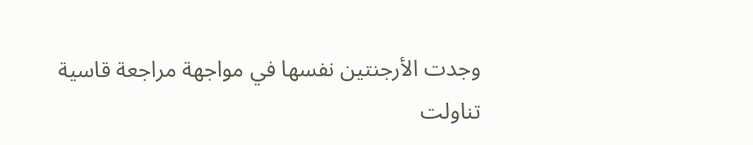وجدت الأرجنتين نفسها في مواجهة مراجعة قاسية تناولت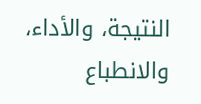النتيجة، والأداء، والانطباع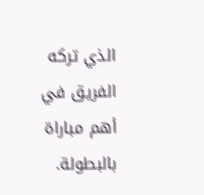الذي تركه الفريق في أهم مباراة بالبطولة.